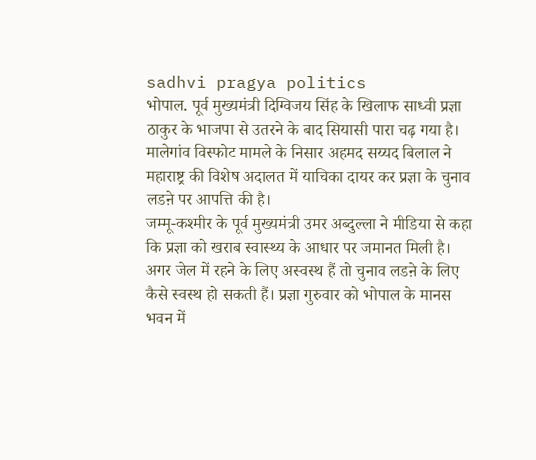sadhvi pragya politics
भोपाल. पूर्व मुख्यमंत्री दिग्विजय सिंह के खिलाफ साध्वी प्रज्ञा ठाकुर के भाजपा से उतरने के बाद सियासी पारा चढ़ गया है। मालेगांव विस्फोट मामले के निसार अहमद सय्यद बिलाल ने महाराष्ट्र की विशेष अदालत में याचिका दायर कर प्रज्ञा के चुनाव लडऩे पर आपत्ति की है।
जम्मू-कश्मीर के पूर्व मुख्यमंत्री उमर अब्दुल्ला ने मीडिया से कहा कि प्रज्ञा को खराब स्वास्थ्य के आधार पर जमानत मिली है। अगर जेल में रहने के लिए अस्वस्थ हैं तो चुनाव लडऩे के लिए कैसे स्वस्थ हो सकती हैं। प्रज्ञा गुरुवार को भोपाल के मानस भवन में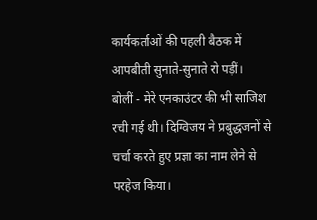कार्यकर्ताओं की पहली बैठक में आपबीती सुनाते-सुनाते रो पड़ीं।
बोलीं - मेरे एनकाउंटर की भी साजिश रची गई थी। दिग्विजय ने प्रबुद्धजनों से चर्चा करते हुए प्रज्ञा का नाम लेने से परहेज किया।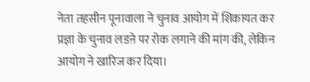नेता तहसीन पूनावाला ने चुनाव आयोग में शिकायत कर प्रज्ञा के चुनाव लडऩे पर रोक लगाने की मांग की, लेकिन आयोग ने खारिज कर दिया।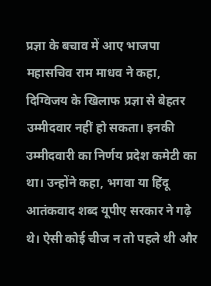प्रज्ञा के बचाव में आए भाजपा महासचिव राम माधव ने कहा, दिग्विजय के खिलाफ प्रज्ञा से बेहतर उम्मीदवार नहीं हो सकता। इनकी उम्मीदवारी का निर्णय प्रदेश कमेटी का था। उन्होंने कहा, भगवा या हिंदू आतंकवाद शब्द यूपीए सरकार ने गढ़े थे। ऐसी कोई चीज न तो पहले थी और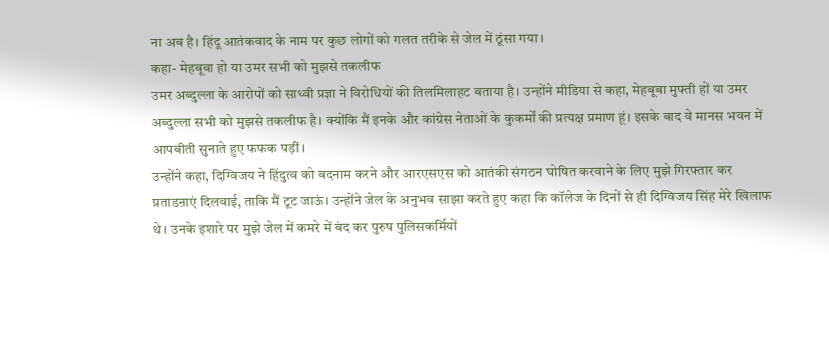ना अब है। हिंदू आतंकवाद के नाम पर कुछ लोगों को गलत तरीके से जेल में ठूंसा गया।
कहा- मेहबूबा हो या उमर सभी को मुझसे तकलीफ
उमर अब्दुल्ला के आरोपों को साध्वी प्रज्ञा ने विरोधियों की तिलमिलाहट बताया है। उन्होंने मीडिया से कहा, मेहबूबा मुफ्ती हों या उमर अब्दुल्ला सभी को मुझसे तकलीफ है। क्योंकि मैं इनके और कांग्रेस नेताओं के कुकर्मों की प्रत्यक्ष प्रमाण हूं। इसके बाद वे मानस भवन में आपबीती सुनाते हुए फफक पड़ीं।
उन्होंने कहा, दिग्विजय ने हिंदुत्व को बदनाम करने और आरएसएस को आतंकी संगठन घोषित करवाने के लिए मुझे गिरफ्तार कर प्रताडऩाएं दिलवाई, ताकि मैं टूट जाऊं। उन्होंने जेल के अनुभव साझा करते हुए कहा कि कॉलेज के दिनों से ही दिग्विजय सिंह मेरे खिलाफ थे। उनके इशारे पर मुझे जेल में कमरे में बंद कर पुरुष पुलिसकर्मियों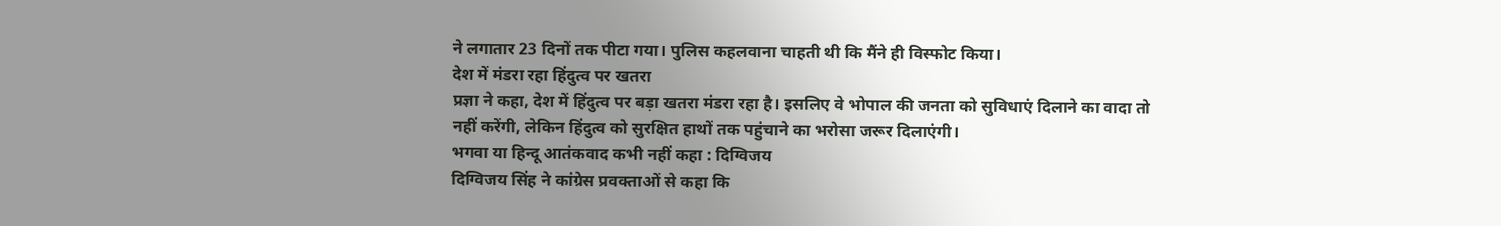ने लगातार 23 दिनों तक पीटा गया। पुलिस कहलवाना चाहती थी कि मैंने ही विस्फोट किया।
देश में मंडरा रहा हिंदुत्व पर खतरा
प्रज्ञा ने कहा, देश में हिंदुत्व पर बड़ा खतरा मंडरा रहा है। इसलिए वे भोपाल की जनता को सुविधाएं दिलाने का वादा तो नहीं करेंगी, लेकिन हिंदुत्व को सुरक्षित हाथों तक पहुंचाने का भरोसा जरूर दिलाएंगी।
भगवा या हिन्दू आतंकवाद कभी नहीं कहा : दिग्विजय
दिग्विजय सिंह ने कांग्रेस प्रवक्ताओं से कहा कि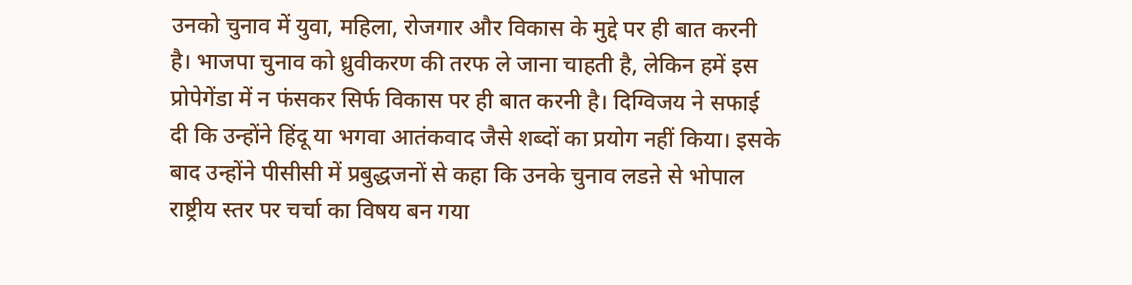उनको चुनाव में युवा, महिला, रोजगार और विकास के मुद्दे पर ही बात करनी है। भाजपा चुनाव को ध्रुवीकरण की तरफ ले जाना चाहती है, लेकिन हमें इस प्रोपेगेंडा में न फंसकर सिर्फ विकास पर ही बात करनी है। दिग्विजय ने सफाई दी कि उन्होंने हिंदू या भगवा आतंकवाद जैसे शब्दों का प्रयोग नहीं किया। इसके बाद उन्होंने पीसीसी में प्रबुद्धजनों से कहा कि उनके चुनाव लडऩे से भोपाल राष्ट्रीय स्तर पर चर्चा का विषय बन गया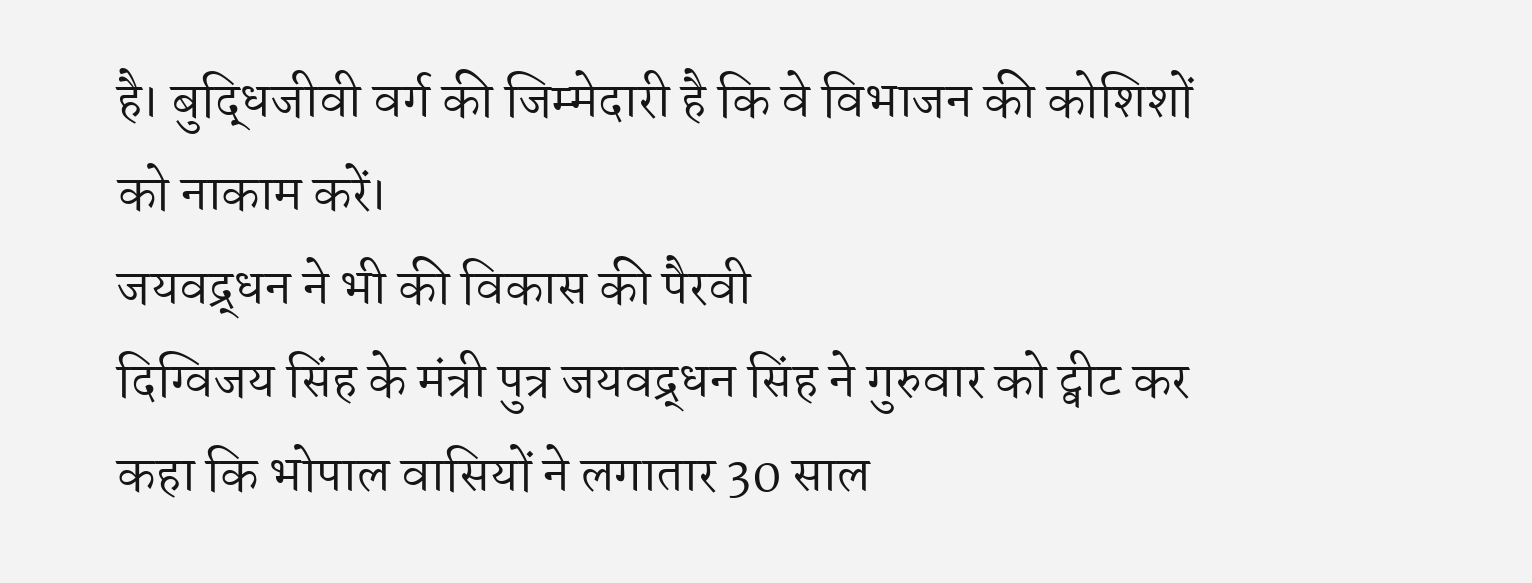है। बुद्धिजीवी वर्ग की जिम्मेदारी है कि वे विभाजन की कोशिशों को नाकाम करें।
जयवद्र्धन ने भी की विकास की पैरवी
दिग्विजय सिंह के मंत्री पुत्र जयवद्र्धन सिंह ने गुरुवार को ट्वीट कर कहा कि भोपाल वासियों ने लगातार 30 साल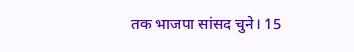तक भाजपा सांसद चुने। 15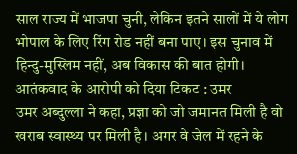साल राज्य में भाजपा चुनी, लेकिन इतने सालों में ये लोग भोपाल के लिए रिंग रोड नहीं बना पाए। इस चुनाव में हिन्दु-मुस्लिम नहीं, अब विकास की बात होगी।
आतंकवाद के आरोपी को दिया टिकट : उमर
उमर अब्दुल्ला ने कहा, प्रज्ञा को जो जमानत मिली है वो खराब स्वास्थ्य पर मिली है। अगर वे जेल में रहने के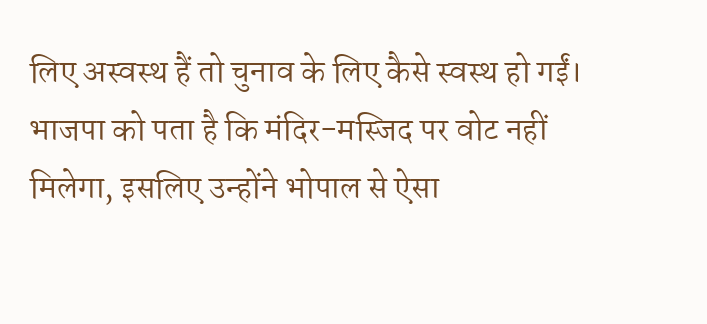लिए अस्वस्थ हैं तो चुनाव के लिए कैसे स्वस्थ हो गईं। भाजपा को पता है कि मंदिर-मस्जिद पर वोट नहीं मिलेगा, इसलिए उन्होंने भोपाल से ऐसा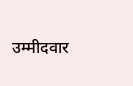उम्मीदवार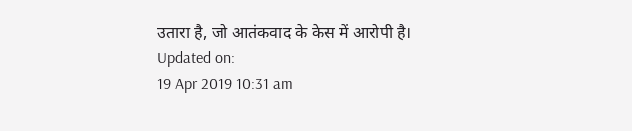उतारा है, जो आतंकवाद के केस में आरोपी है।
Updated on:
19 Apr 2019 10:31 am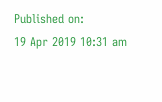Published on:
19 Apr 2019 10:31 am